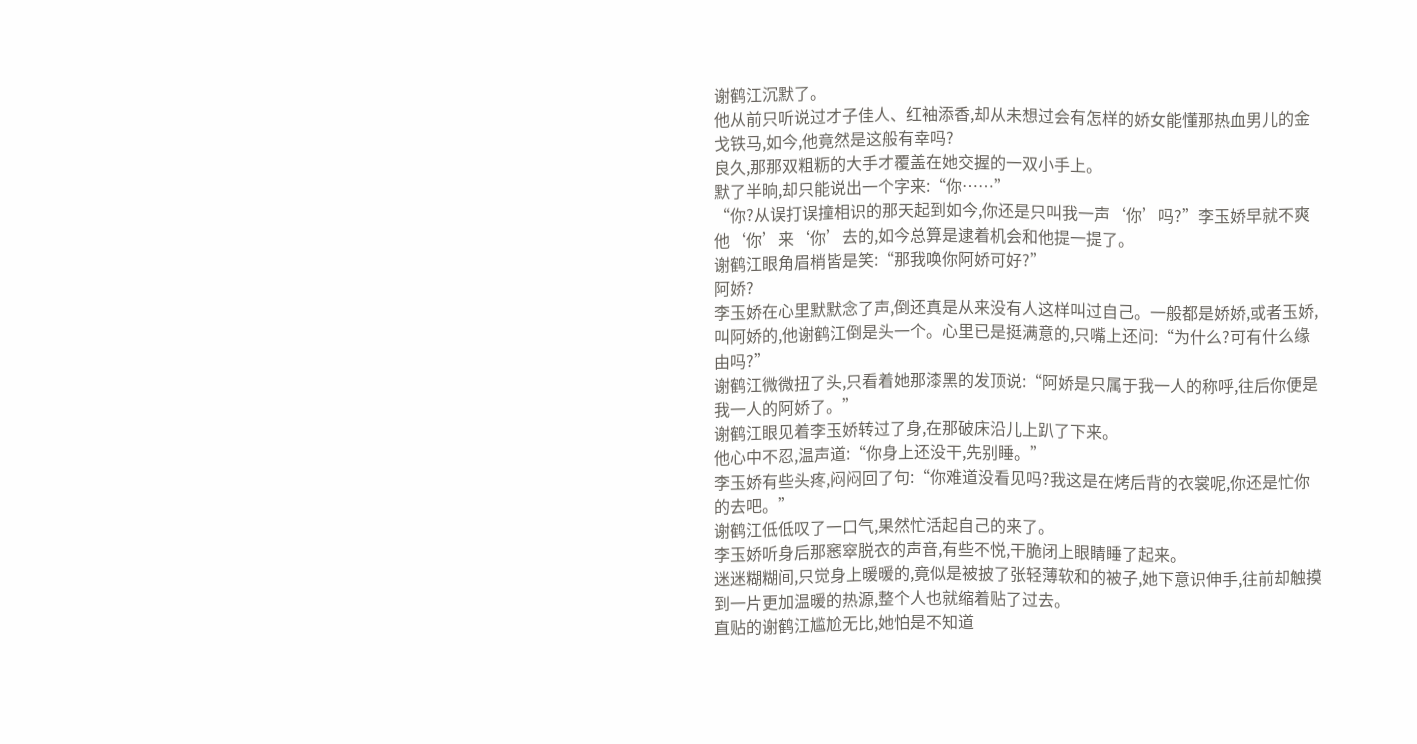谢鹤江沉默了。
他从前只听说过才子佳人、红袖添香,却从未想过会有怎样的娇女能懂那热血男儿的金戈铁马,如今,他竟然是这般有幸吗?
良久,那那双粗粝的大手才覆盖在她交握的一双小手上。
默了半晌,却只能说出一个字来:“你……”
“你?从误打误撞相识的那天起到如今,你还是只叫我一声‘你’吗?”李玉娇早就不爽他‘你’来‘你’去的,如今总算是逮着机会和他提一提了。
谢鹤江眼角眉梢皆是笑:“那我唤你阿娇可好?”
阿娇?
李玉娇在心里默默念了声,倒还真是从来没有人这样叫过自己。一般都是娇娇,或者玉娇,叫阿娇的,他谢鹤江倒是头一个。心里已是挺满意的,只嘴上还问:“为什么?可有什么缘由吗?”
谢鹤江微微扭了头,只看着她那漆黑的发顶说:“阿娇是只属于我一人的称呼,往后你便是我一人的阿娇了。”
谢鹤江眼见着李玉娇转过了身,在那破床沿儿上趴了下来。
他心中不忍,温声道:“你身上还没干,先别睡。”
李玉娇有些头疼,闷闷回了句:“你难道没看见吗?我这是在烤后背的衣裳呢,你还是忙你的去吧。”
谢鹤江低低叹了一口气,果然忙活起自己的来了。
李玉娇听身后那窸窣脱衣的声音,有些不悦,干脆闭上眼睛睡了起来。
迷迷糊糊间,只觉身上暖暖的,竟似是被披了张轻薄软和的被子,她下意识伸手,往前却触摸到一片更加温暖的热源,整个人也就缩着贴了过去。
直贴的谢鹤江尴尬无比,她怕是不知道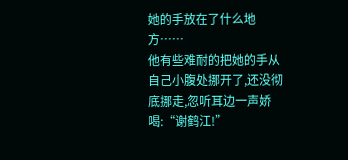她的手放在了什么地方……
他有些难耐的把她的手从自己小腹处挪开了,还没彻底挪走,忽听耳边一声娇喝:“谢鹤江!”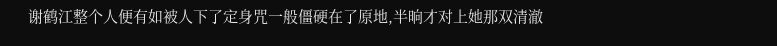谢鹤江整个人便有如被人下了定身咒一般僵硬在了原地,半晌才对上她那双清澈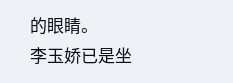的眼睛。
李玉娇已是坐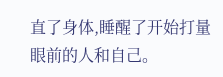直了身体,睡醒了开始打量眼前的人和自己。